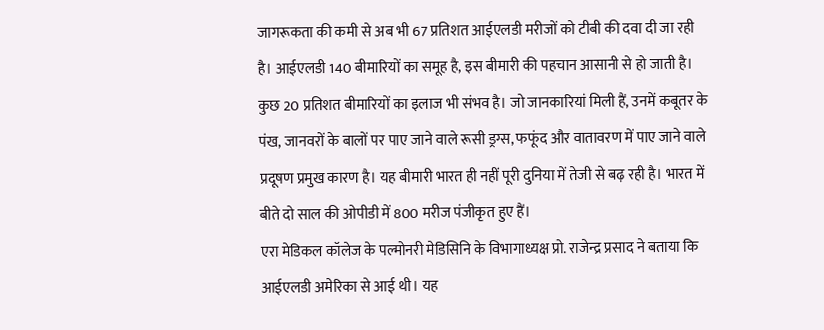जागरूकता की कमी से अब भी 67 प्रतिशत आईएलडी मरीजों को टीबी की दवा दी जा रही है। आईएलडी 140 बीमारियों का समूह है, इस बीमारी की पहचान आसानी से हो जाती है।
कुछ 20 प्रतिशत बीमारियों का इलाज भी संभव है। जो जानकारियां मिली हैं, उनमें कबूतर के पंख, जानवरों के बालों पर पाए जाने वाले रूसी ड्रग्स, फफूंद और वातावरण में पाए जाने वाले प्रदूषण प्रमुख कारण है। यह बीमारी भारत ही नहीं पूरी दुनिया में तेजी से बढ़ रही है। भारत में बीते दो साल की ओपीडी में 800 मरीज पंजीकृत हुए हैं।
एरा मेडिकल कॉलेज के पल्मोनरी मेडिसिनि के विभागाध्यक्ष प्रो. राजेन्द्र प्रसाद ने बताया कि आईएलडी अमेरिका से आई थी। यह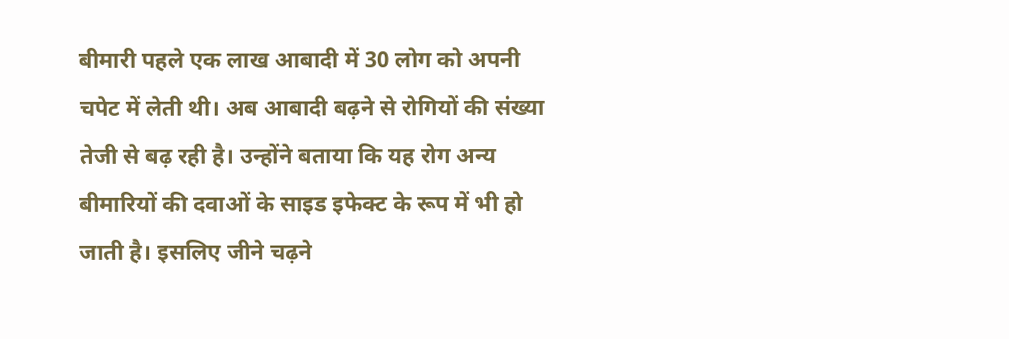बीमारी पहले एक लाख आबादी में 30 लोग को अपनी चपेट में लेती थी। अब आबादी बढ़ने से रोगियों की संख्या तेजी से बढ़ रही है। उन्होंने बताया कि यह रोग अन्य बीमारियों की दवाओं के साइड इफेक्ट के रूप में भी हो जाती है। इसलिए जीने चढ़ने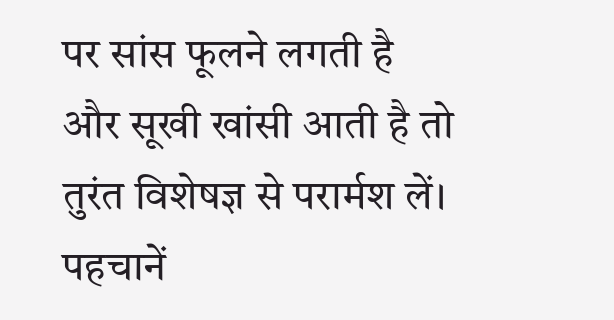पर सांस फूलने लगती है और सूखी खांसी आती है तो तुरंत विशेषज्ञ से परार्मश लें।
पहचानें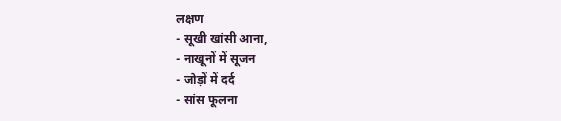लक्षण
- सूखी खांसी आना,
- नाखूनों में सूजन
- जोड़ों में दर्द
- सांस फूलना